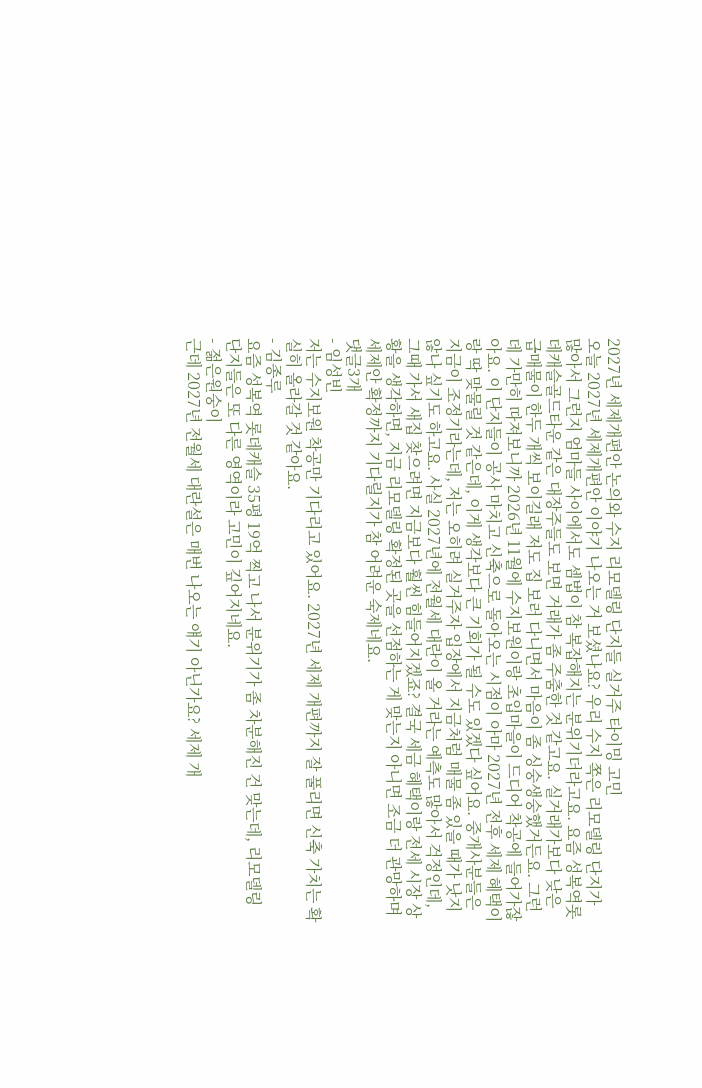2027년 세제개편안 논의와 수지 리모델링 단지들 실거주 타이밍 고민
오늘 2027년 세제개편안 이야기 나오는 거 보셨나요? 우리 수지 쪽은 리모델링 단지가 많아서 그런지 엄마들 사이에서도 셈법이 참 복잡해지는 분위기더라고요. 요즘 성복역롯데캐슬골드타운 같은 대장주들도 보면 거래가 좀 주춤한 것 같고요. 실거래가보다 낮은 급매물이 한두 개씩 보이길래 저도 집 보러 다니면서 마음이 좀 싱숭생숭했거든요. 그런데 가만히 따져보니까 2026년 11월에 수지보원이랑 초입마을이 드디어 착공에 들어가잖아요. 이 단지들이 공사 마치고 신축으로 돌아오는 시점이 아마 2027년 전후 세제 혜택이랑 딱 맞물릴 것 같은데, 이게 생각보다 큰 기회가 될 수도 있겠다 싶어요. 중개사분들은 지금이 조정기라는데, 저는 오히려 실거주자 입장에서 지금처럼 매물 좀 있을 때가 낫지 않나 싶기도 하고요. 사실 2027년에 전월세 대란이 올 거라는 예측도 많아서 걱정인데, 그때 가서 새집 찾으려면 지금보다 훨씬 힘들어지겠죠? 결국 세금 혜택이랑 전세 시장 상황을 생각하면, 지금 리모델링 확정된 곳을 선점하는 게 맞는지 아니면 조금 더 관망하며 세제안 확정까지 기다릴지가 참 어려운 숙제네요.
댓글3개
- 임성빈
저는 수지보원 착공만 기다리고 있어요. 2027년 세제 개편까지 잘 풀리면 신축 가치는 확실히 올라갈 것 같아요.
- 김종루
요즘 성복역 롯데캐슬 35평 19억 찍고 나서 분위기가 좀 차분해진 건 맞는데, 리모델링 단지들은 또 다른 영역이라 고민이 깊어지네요.
- 젊은원숭이
근데 2027년 전월세 대란설은 매번 나오는 얘기 아닌가요? 세제 개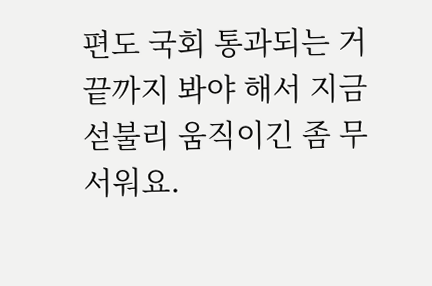편도 국회 통과되는 거 끝까지 봐야 해서 지금 섣불리 움직이긴 좀 무서워요.